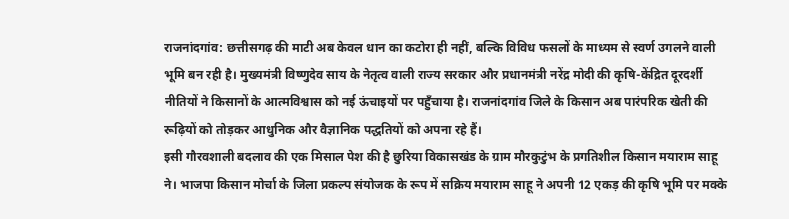राजनांदगांव: छत्तीसगढ़ की माटी अब केवल धान का कटोरा ही नहीं, बल्कि विविध फसलों के माध्यम से स्वर्ण उगलने वाली भूमि बन रही है। मुख्यमंत्री विष्णुदेव साय के नेतृत्व वाली राज्य सरकार और प्रधानमंत्री नरेंद्र मोदी की कृषि-केंद्रित दूरदर्शी नीतियों ने किसानों के आत्मविश्वास को नई ऊंचाइयों पर पहुँचाया है। राजनांदगांव जिले के किसान अब पारंपरिक खेती की रूढ़ियों को तोड़कर आधुनिक और वैज्ञानिक पद्धतियों को अपना रहे हैं।
इसी गौरवशाली बदलाव की एक मिसाल पेश की है छुरिया विकासखंड के ग्राम मौरकुटुंभ के प्रगतिशील किसान मयाराम साहू ने। भाजपा किसान मोर्चा के जिला प्रकल्प संयोजक के रूप में सक्रिय मयाराम साहू ने अपनी 12 एकड़ की कृषि भूमि पर मक्के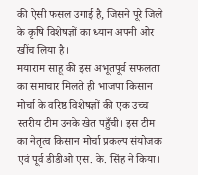की ऐसी फसल उगाई है, जिसने पूरे जिले के कृषि विशेषज्ञों का ध्यान अपनी ओर खींच लिया है।
मयाराम साहू की इस अभूतपूर्व सफलता का समाचार मिलते ही भाजपा किसान मोर्चा के वरिष्ठ विशेषज्ञों की एक उच्च स्तरीय टीम उनके खेत पहुँची। इस टीम का नेतृत्व किसान मोर्चा प्रकल्प संयोजक एवं पूर्व डीडीओ एस. के. सिंह ने किया।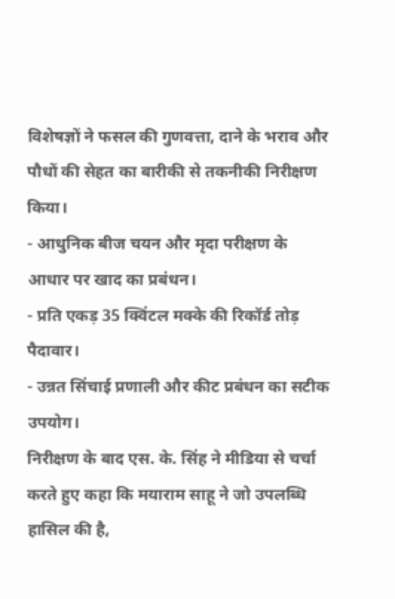विशेषज्ञों ने फसल की गुणवत्ता, दाने के भराव और पौधों की सेहत का बारीकी से तकनीकी निरीक्षण किया।
- आधुनिक बीज चयन और मृदा परीक्षण के आधार पर खाद का प्रबंधन।
- प्रति एकड़ 35 क्विंटल मक्के की रिकॉर्ड तोड़ पैदावार।
- उन्नत सिंचाई प्रणाली और कीट प्रबंधन का सटीक उपयोग।
निरीक्षण के बाद एस. के. सिंह ने मीडिया से चर्चा करते हुए कहा कि मयाराम साहू ने जो उपलब्धि हासिल की है,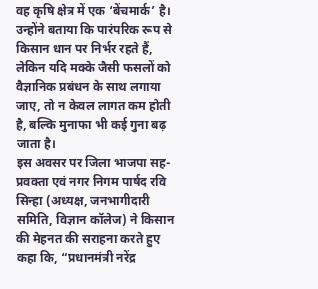वह कृषि क्षेत्र में एक ‘बेंचमार्क’ है। उन्होंने बताया कि पारंपरिक रूप से किसान धान पर निर्भर रहते हैं, लेकिन यदि मक्के जैसी फसलों को वैज्ञानिक प्रबंधन के साथ लगाया जाए, तो न केवल लागत कम होती है, बल्कि मुनाफा भी कई गुना बढ़ जाता है।
इस अवसर पर जिला भाजपा सह-प्रवक्ता एवं नगर निगम पार्षद रवि सिन्हा (अध्यक्ष, जनभागीदारी समिति, विज्ञान कॉलेज) ने किसान की मेहनत की सराहना करते हुए कहा कि, “प्रधानमंत्री नरेंद्र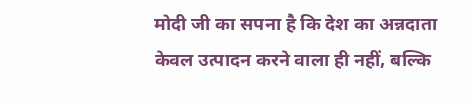मोदी जी का सपना है कि देश का अन्नदाता केवल उत्पादन करने वाला ही नहीं, बल्कि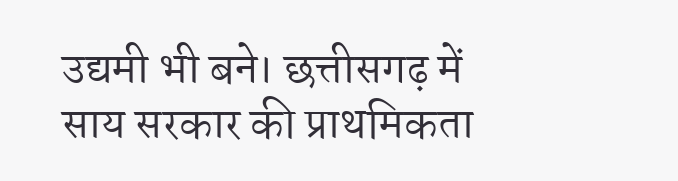उद्यमी भी बने। छत्तीसगढ़ में साय सरकार की प्राथमिकता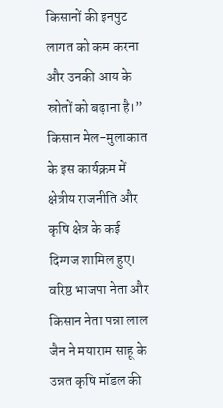किसानों की इनपुट लागत को कम करना और उनकी आय के स्रोतों को बढ़ाना है।”
किसान मेल-मुलाकात के इस कार्यक्रम में क्षेत्रीय राजनीति और कृषि क्षेत्र के कई दिग्गज शामिल हुए। वरिष्ठ भाजपा नेता और किसान नेता पन्ना लाल जैन ने मयाराम साहू के उन्नत कृषि मॉडल की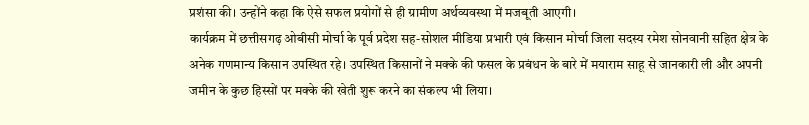प्रशंसा की। उन्होंने कहा कि ऐसे सफल प्रयोगों से ही ग्रामीण अर्थव्यवस्था में मजबूती आएगी।
कार्यक्रम में छत्तीसगढ़ ओबीसी मोर्चा के पूर्व प्रदेश सह-सोशल मीडिया प्रभारी एवं किसान मोर्चा जिला सदस्य रमेश सोनवानी सहित क्षेत्र के अनेक गणमान्य किसान उपस्थित रहे। उपस्थित किसानों ने मक्के की फसल के प्रबंधन के बारे में मयाराम साहू से जानकारी ली और अपनी जमीन के कुछ हिस्सों पर मक्के की खेती शुरू करने का संकल्प भी लिया।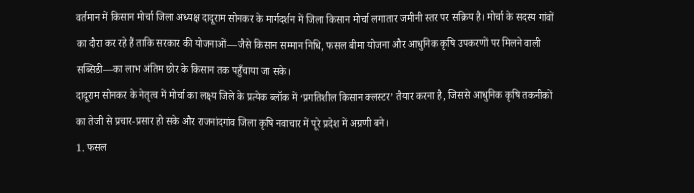वर्तमान में किसान मोर्चा जिला अध्यक्ष दादूराम सोनकर के मार्गदर्शन में जिला किसान मोर्चा लगातार जमीनी स्तर पर सक्रिय है। मोर्चा के सदस्य गांवों का दौरा कर रहे हैं ताकि सरकार की योजनाओं—जैसे किसान सम्मान निधि, फसल बीमा योजना और आधुनिक कृषि उपकरणों पर मिलने वाली सब्सिडी—का लाभ अंतिम छोर के किसान तक पहुँचाया जा सके।
दादूराम सोनकर के नेतृत्व में मोर्चा का लक्ष्य जिले के प्रत्येक ब्लॉक में ‘प्रगतिशील किसान क्लस्टर’ तैयार करना है, जिससे आधुनिक कृषि तकनीकों का तेजी से प्रचार-प्रसार हो सके और राजनांदगांव जिला कृषि नवाचार में पूरे प्रदेश में अग्रणी बने।
1. फसल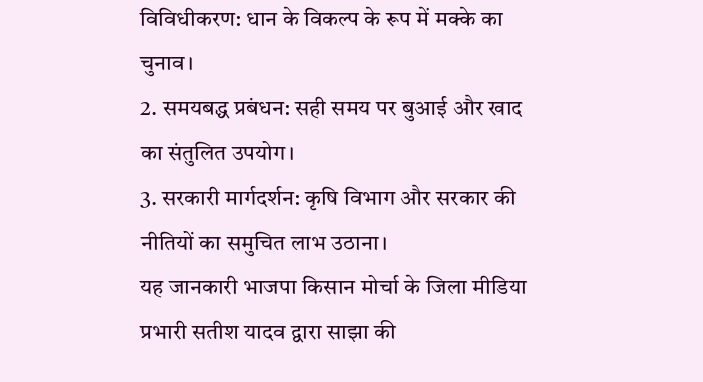विविधीकरण: धान के विकल्प के रूप में मक्के का चुनाव।
2. समयबद्ध प्रबंधन: सही समय पर बुआई और खाद का संतुलित उपयोग।
3. सरकारी मार्गदर्शन: कृषि विभाग और सरकार की नीतियों का समुचित लाभ उठाना।
यह जानकारी भाजपा किसान मोर्चा के जिला मीडिया प्रभारी सतीश यादव द्वारा साझा की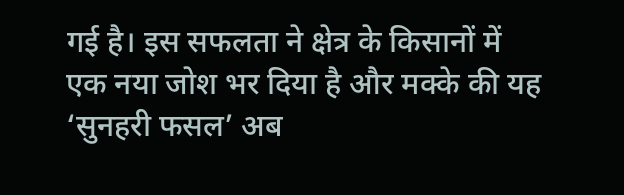गई है। इस सफलता ने क्षेत्र के किसानों में एक नया जोश भर दिया है और मक्के की यह ‘सुनहरी फसल’ अब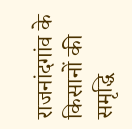राजनांदगांव के किसानों की समृद्धि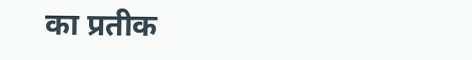का प्रतीक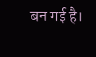बन गई है।